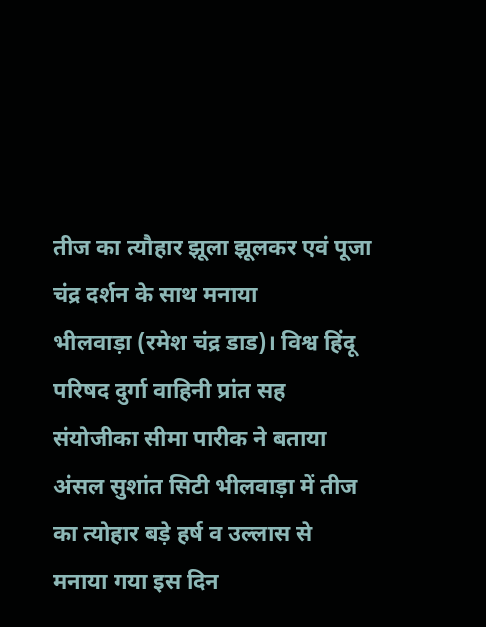तीज का त्यौहार झूला झूलकर एवं पूजा चंद्र दर्शन के साथ मनाया
भीलवाड़ा (रमेश चंद्र डाड)। विश्व हिंदू परिषद दुर्गा वाहिनी प्रांत सह संयोजीका सीमा पारीक ने बताया अंसल सुशांत सिटी भीलवाड़ा में तीज का त्योहार बड़े हर्ष व उल्लास से मनाया गया इस दिन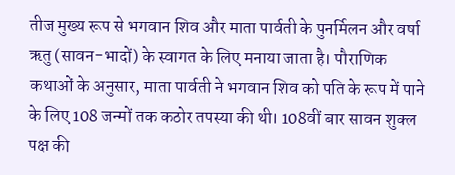तीज मुख्य रूप से भगवान शिव और माता पार्वती के पुनर्मिलन और वर्षा ऋतु (सावन-भादों) के स्वागत के लिए मनाया जाता है। पौराणिक कथाओं के अनुसार, माता पार्वती ने भगवान शिव को पति के रूप में पाने के लिए 108 जन्मों तक कठोर तपस्या की थी। 108वीं बार सावन शुक्ल पक्ष की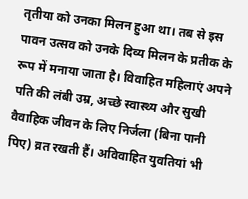तृतीया को उनका मिलन हुआ था। तब से इस पावन उत्सव को उनके दिव्य मिलन के प्रतीक के रूप में मनाया जाता है। विवाहित महिलाएं अपने पति की लंबी उम्र, अच्छे स्वास्थ्य और सुखी वैवाहिक जीवन के लिए निर्जला (बिना पानी पिए) व्रत रखती हैं। अविवाहित युवतियां भी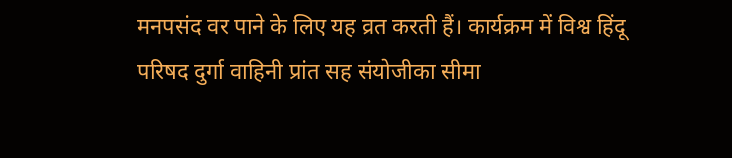मनपसंद वर पाने के लिए यह व्रत करती हैं। कार्यक्रम में विश्व हिंदू परिषद दुर्गा वाहिनी प्रांत सह संयोजीका सीमा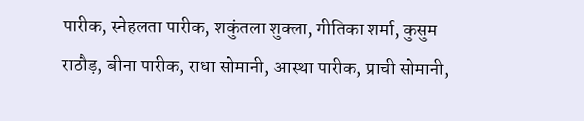पारीक, स्नेहलता पारीक, शकुंतला शुक्ला, गीतिका शर्मा, कुसुम राठौड़, बीना पारीक, राधा सोमानी, आस्था पारीक, प्राची सोमानी,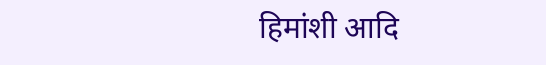हिमांशी आदि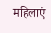महिलाएं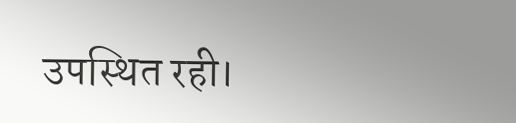उपस्थित रही।